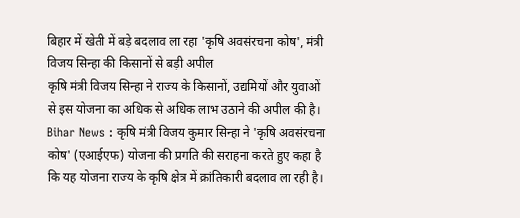बिहार में खेती में बड़े बदलाव ला रहा 'कृषि अवसंरचना कोष', मंत्री विजय सिन्हा की किसानों से बड़ी अपील
कृषि मंत्री विजय सिन्हा ने राज्य के किसानों, उद्यमियों और युवाओं से इस योजना का अधिक से अधिक लाभ उठाने की अपील की है।
Bihar News : कृषि मंत्री विजय कुमार सिन्हा ने 'कृषि अवसंरचना कोष' (एआईएफ) योजना की प्रगति की सराहना करते हुए कहा है कि यह योजना राज्य के कृषि क्षेत्र में क्रांतिकारी बदलाव ला रही है।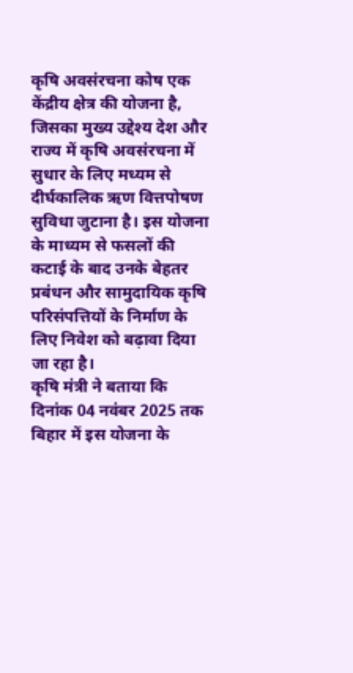कृषि अवसंरचना कोष एक केंद्रीय क्षेत्र की योजना है, जिसका मुख्य उद्देश्य देश और राज्य में कृषि अवसंरचना में सुधार के लिए मध्यम से दीर्घकालिक ऋण वित्तपोषण सुविधा जुटाना है। इस योजना के माध्यम से फसलों की कटाई के बाद उनके बेहतर प्रबंधन और सामुदायिक कृषि परिसंपत्तियों के निर्माण के लिए निवेश को बढ़ावा दिया जा रहा है।
कृषि मंत्री ने बताया कि दिनांक 04 नवंबर 2025 तक बिहार में इस योजना के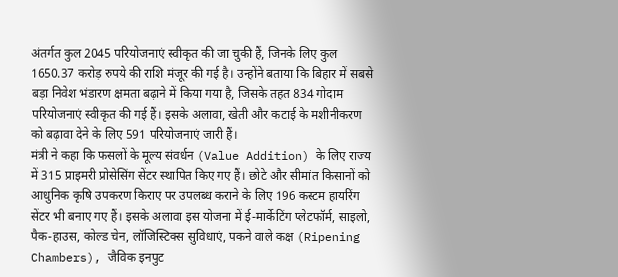अंतर्गत कुल 2045 परियोजनाएं स्वीकृत की जा चुकी हैं, जिनके लिए कुल 1650.37 करोड़ रुपये की राशि मंजूर की गई है। उन्होंने बताया कि बिहार में सबसे बड़ा निवेश भंडारण क्षमता बढ़ाने में किया गया है, जिसके तहत 834 गोदाम परियोजनाएं स्वीकृत की गई हैं। इसके अलावा, खेती और कटाई के मशीनीकरण को बढ़ावा देने के लिए 591 परियोजनाएं जारी हैं।
मंत्री ने कहा कि फसलों के मूल्य संवर्धन (Value Addition) के लिए राज्य में 315 प्राइमरी प्रोसेसिंग सेंटर स्थापित किए गए हैं। छोटे और सीमांत किसानों को आधुनिक कृषि उपकरण किराए पर उपलब्ध कराने के लिए 196 कस्टम हायरिंग सेंटर भी बनाए गए हैं। इसके अलावा इस योजना में ई-मार्केटिंग प्लेटफॉर्म, साइलो, पैक-हाउस, कोल्ड चेन, लॉजिस्टिक्स सुविधाएं, पकने वाले कक्ष (Ripening Chambers), जैविक इनपुट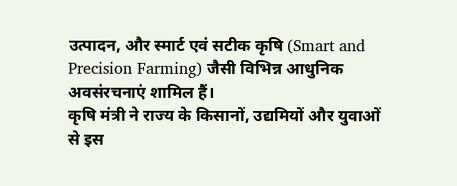उत्पादन, और स्मार्ट एवं सटीक कृषि (Smart and Precision Farming) जैसी विभिन्न आधुनिक अवसंरचनाएं शामिल हैं।
कृषि मंत्री ने राज्य के किसानों, उद्यमियों और युवाओं से इस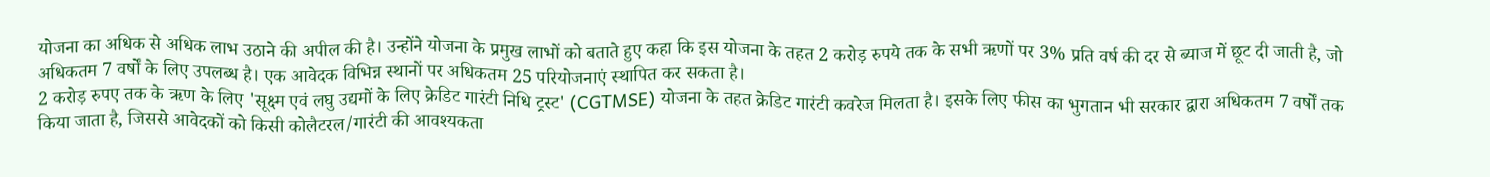योजना का अधिक से अधिक लाभ उठाने की अपील की है। उन्होंने योजना के प्रमुख लाभों को बताते हुए कहा कि इस योजना के तहत 2 करोड़ रुपये तक के सभी ऋणों पर 3% प्रति वर्ष की दर से ब्याज में छूट दी जाती है, जो अधिकतम 7 वर्षों के लिए उपलब्ध है। एक आवेदक विभिन्न स्थानों पर अधिकतम 25 परियोजनाएं स्थापित कर सकता है।
2 करोड़ रुपए तक के ऋण के लिए 'सूक्ष्म एवं लघु उद्यमों के लिए क्रेडिट गारंटी निधि ट्रस्ट' (CGTMSE) योजना के तहत क्रेडिट गारंटी कवरेज मिलता है। इसके लिए फीस का भुगतान भी सरकार द्वारा अधिकतम 7 वर्षों तक किया जाता है, जिससे आवेदकों को किसी कोलैटरल/गारंटी की आवश्यकता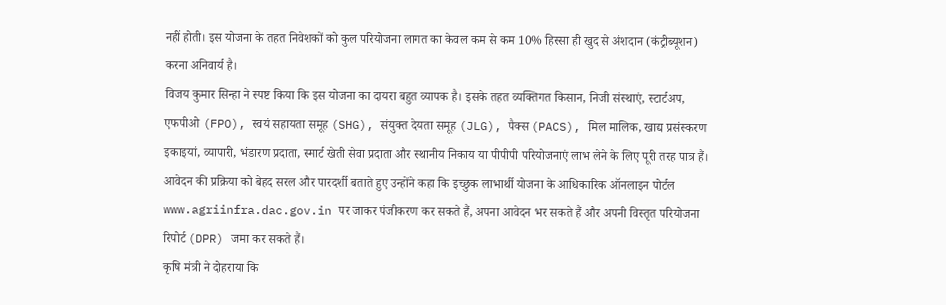नहीं होती। इस योजना के तहत निवेशकों को कुल परियोजना लागत का केवल कम से कम 10% हिस्सा ही खुद से अंशदान (कंट्रीब्यूशन) करना अनिवार्य है।
विजय कुमार सिन्हा ने स्पष्ट किया कि इस योजना का दायरा बहुत व्यापक है। इसके तहत व्यक्तिगत किसान, निजी संस्थाएं, स्टार्टअप, एफपीओ (FPO), स्वयं सहायता समूह (SHG), संयुक्त देयता समूह (JLG), पैक्स (PACS), मिल मालिक, खाद्य प्रसंस्करण इकाइयां, व्यापारी, भंडारण प्रदाता, स्मार्ट खेती सेवा प्रदाता और स्थानीय निकाय या पीपीपी परियोजनाएं लाभ लेने के लिए पूरी तरह पात्र हैं। आवेदन की प्रक्रिया को बेहद सरल और पारदर्शी बताते हुए उन्होंने कहा कि इच्छुक लाभार्थी योजना के आधिकारिक ऑनलाइन पोर्टल www.agriinfra.dac.gov.in पर जाकर पंजीकरण कर सकते हैं, अपना आवेदन भर सकते हैं और अपनी विस्तृत परियोजना रिपोर्ट (DPR) जमा कर सकते हैं।
कृषि मंत्री ने दोहराया कि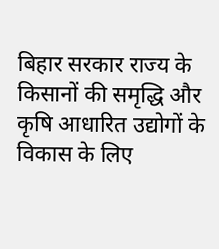बिहार सरकार राज्य के किसानों की समृद्धि और कृषि आधारित उद्योगों के विकास के लिए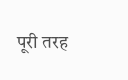पूरी तरह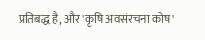प्रतिबद्ध है, और 'कृषि अवसंरचना कोष'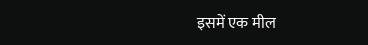इसमें एक मील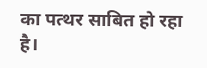का पत्थर साबित हो रहा है।